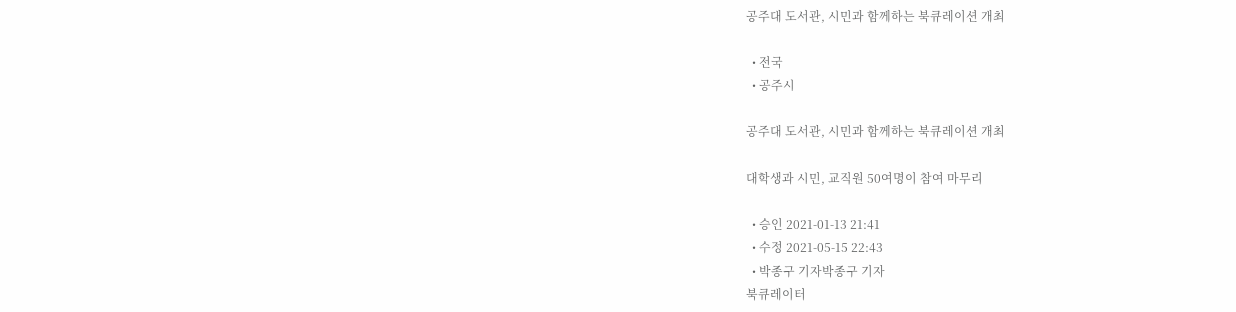공주대 도서관, 시민과 함께하는 북큐레이션 개최

  • 전국
  • 공주시

공주대 도서관, 시민과 함께하는 북큐레이션 개최

대학생과 시민, 교직원 50여명이 참여 마무리

  • 승인 2021-01-13 21:41
  • 수정 2021-05-15 22:43
  • 박종구 기자박종구 기자
북큐레이터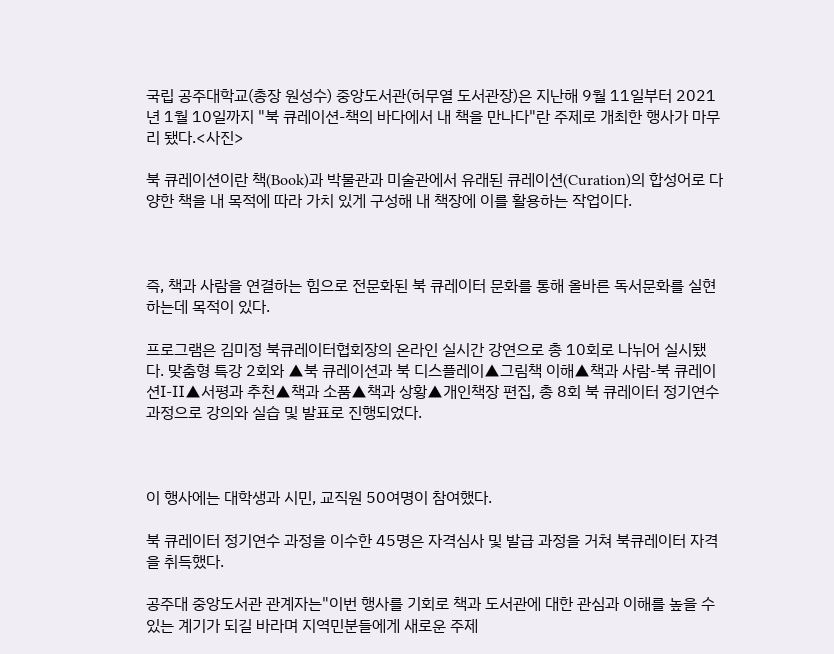국립 공주대학교(총장 원성수) 중앙도서관(허무열 도서관장)은 지난해 9월 11일부터 2021년 1월 10일까지 "북 큐레이션-책의 바다에서 내 책을 만나다"란 주제로 개최한 행사가 마무리 됐다.<사진>

북 큐레이션이란 책(Book)과 박물관과 미술관에서 유래된 큐레이션(Curation)의 합성어로 다양한 책을 내 목적에 따라 가치 있게 구성해 내 책장에 이를 활용하는 작업이다.



즉, 책과 사람을 연결하는 힘으로 전문화된 북 큐레이터 문화를 통해 올바른 독서문화를 실현하는데 목적이 있다.

프로그램은 김미정 북큐레이터협회장의 온라인 실시간 강연으로 총 10회로 나뉘어 실시됐다. 맞춤형 특강 2회와 ▲북 큐레이션과 북 디스플레이▲그림책 이해▲책과 사람-북 큐레이션Ⅰ-Ⅱ▲서평과 추천▲책과 소품▲책과 상황▲개인책장 편집, 총 8회 북 큐레이터 정기연수 과정으로 강의와 실습 및 발표로 진행되었다.



이 행사에는 대학생과 시민, 교직원 50여명이 참여했다.

북 큐레이터 정기연수 과정을 이수한 45명은 자격심사 및 발급 과정을 거쳐 북큐레이터 자격을 취득했다.

공주대 중앙도서관 관계자는"이번 행사를 기회로 책과 도서관에 대한 관심과 이해를 높을 수 있는 계기가 되길 바라며 지역민분들에게 새로운 주제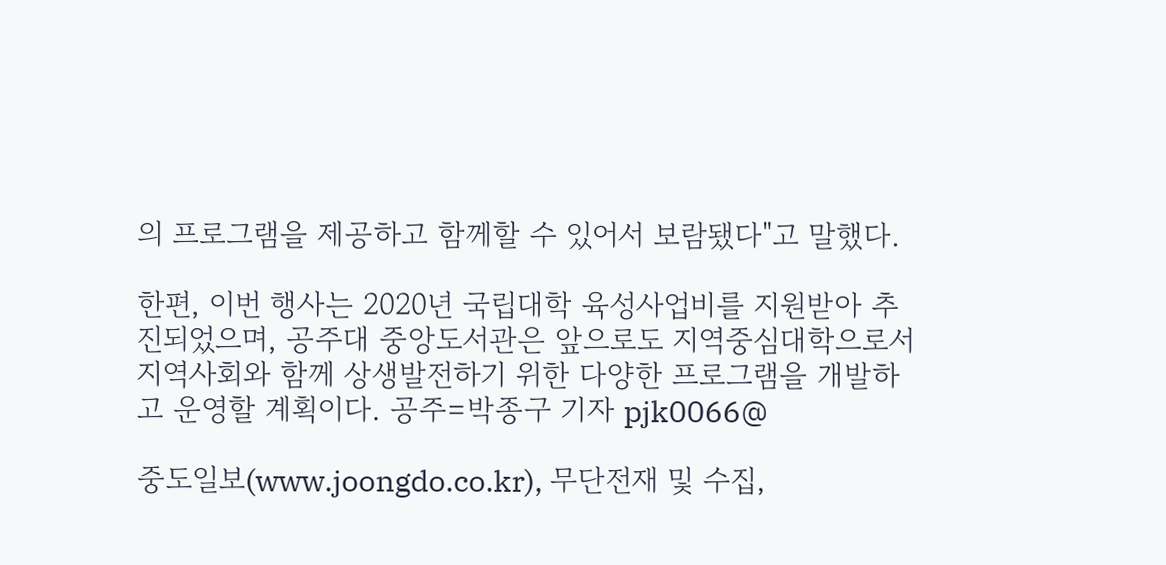의 프로그램을 제공하고 함께할 수 있어서 보람됐다"고 말했다.

한편, 이번 행사는 2020년 국립대학 육성사업비를 지원받아 추진되었으며, 공주대 중앙도서관은 앞으로도 지역중심대학으로서 지역사회와 함께 상생발전하기 위한 다양한 프로그램을 개발하고 운영할 계획이다. 공주=박종구 기자 pjk0066@

중도일보(www.joongdo.co.kr), 무단전재 및 수집,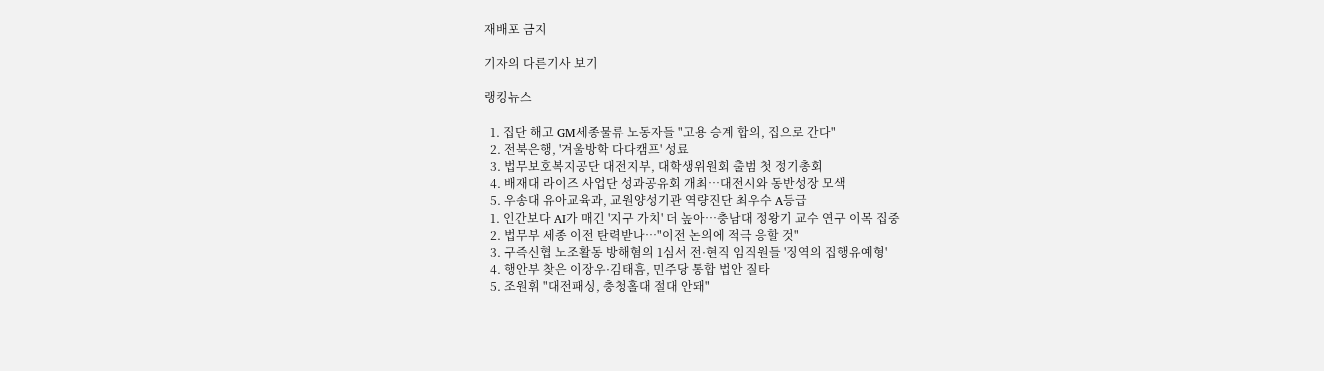재배포 금지

기자의 다른기사 보기

랭킹뉴스

  1. 집단 해고 GM세종물류 노동자들 "고용 승계 합의, 집으로 간다"
  2. 전북은행, '겨울방학 다다캠프' 성료
  3. 법무보호복지공단 대전지부, 대학생위원회 출범 첫 정기총회
  4. 배재대 라이즈 사업단 성과공유회 개최…대전시와 동반성장 모색
  5. 우송대 유아교육과, 교원양성기관 역량진단 최우수 A등급
  1. 인간보다 AI가 매긴 '지구 가치' 더 높아…충남대 정왕기 교수 연구 이목 집중
  2. 법무부 세종 이전 탄력받나…"이전 논의에 적극 응할 것"
  3. 구즉신협 노조활동 방해혐의 1심서 전·현직 임직원들 '징역의 집행유예형'
  4. 행안부 찾은 이장우·김태흠, 민주당 통합 법안 질타
  5. 조원휘 "대전패싱, 충청홀대 절대 안돼"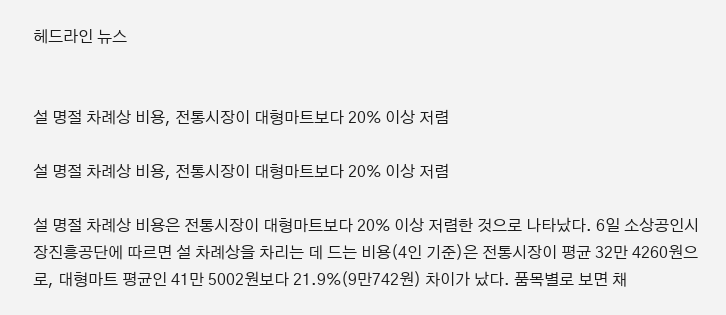헤드라인 뉴스


설 명절 차례상 비용, 전통시장이 대형마트보다 20% 이상 저렴

설 명절 차례상 비용, 전통시장이 대형마트보다 20% 이상 저렴

설 명절 차례상 비용은 전통시장이 대형마트보다 20% 이상 저렴한 것으로 나타났다. 6일 소상공인시장진흥공단에 따르면 설 차례상을 차리는 데 드는 비용(4인 기준)은 전통시장이 평균 32만 4260원으로, 대형마트 평균인 41만 5002원보다 21.9%(9만742원) 차이가 났다. 품목별로 보면 채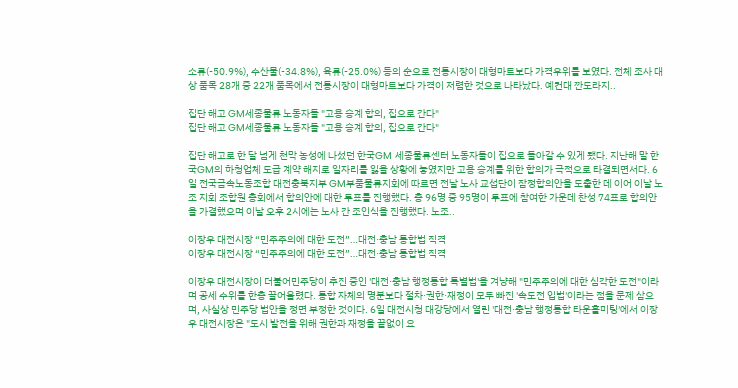소류(-50.9%), 수산물(-34.8%), 육류(-25.0%) 등의 순으로 전통시장이 대형마트보다 가격우위를 보였다. 전체 조사 대상 품목 28개 중 22개 품목에서 전통시장이 대형마트보다 가격이 저렴한 것으로 나타났다. 예컨대 깐도라지..

집단 해고 GM세종물류 노동자들 "고용 승계 합의, 집으로 간다"
집단 해고 GM세종물류 노동자들 "고용 승계 합의, 집으로 간다"

집단 해고로 한 달 넘게 천막 농성에 나섰던 한국GM 세종물류센터 노동자들이 집으로 돌아갈 수 있게 됐다. 지난해 말 한국GM의 하청업체 도급 계약 해지로 일자리를 잃을 상황에 놓였지만 고용 승계를 위한 합의가 극적으로 타결되면서다. 6일 전국금속노동조합 대전충북지부 GM부품물류지회에 따르면 전날 노사 교섭단이 잠정합의안을 도출한 데 이어 이날 노조 지회 조합원 총회에서 합의안에 대한 투표를 진행했다. 총 96명 중 95명이 투표에 참여한 가운데 찬성 74표로 합의안을 가결했으며 이날 오후 2시에는 노사 간 조인식을 진행했다. 노조..

이장우 대전시장 “민주주의에 대한 도전”…대전·충남 통합법 직격
이장우 대전시장 “민주주의에 대한 도전”…대전·충남 통합법 직격

이장우 대전시장이 더불어민주당이 추진 중인 '대전·충남 행정통합 특별법'을 겨냥해 "민주주의에 대한 심각한 도전"이라며 공세 수위를 한층 끌어올렸다. 통합 자체의 명분보다 절차·권한·재정이 모두 빠진 '속도전 입법'이라는 점을 문제 삼으며, 사실상 민주당 법안을 정면 부정한 것이다. 6일 대전시청 대강당에서 열린 '대전·충남 행정통합 타운홀미팅'에서 이장우 대전시장은 "도시 발전을 위해 권한과 재정을 끝없이 요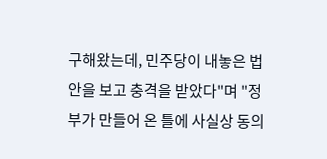구해왔는데, 민주당이 내놓은 법안을 보고 충격을 받았다"며 "정부가 만들어 온 틀에 사실상 동의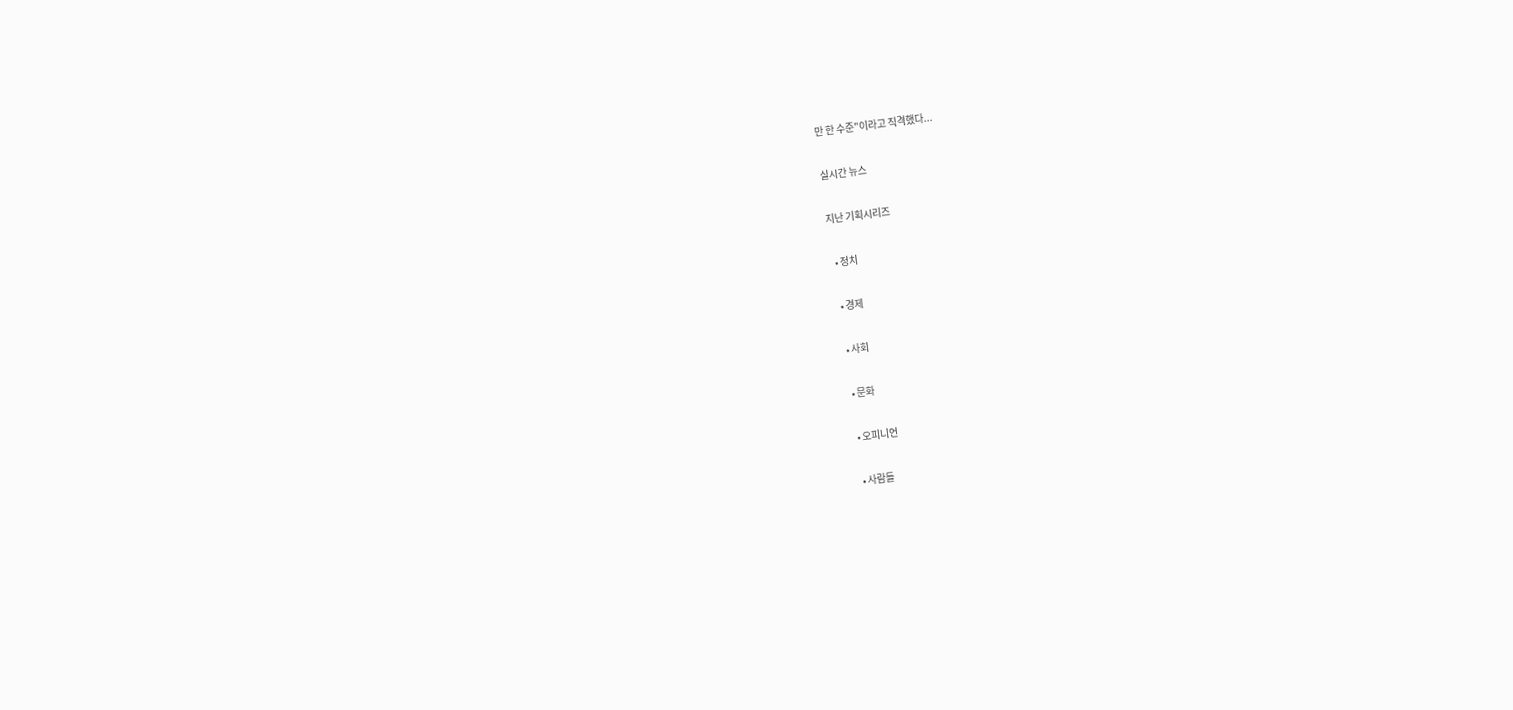만 한 수준"이라고 직격했다...

실시간 뉴스

지난 기획시리즈

  • 정치

  • 경제

  • 사회

  • 문화

  • 오피니언

  • 사람들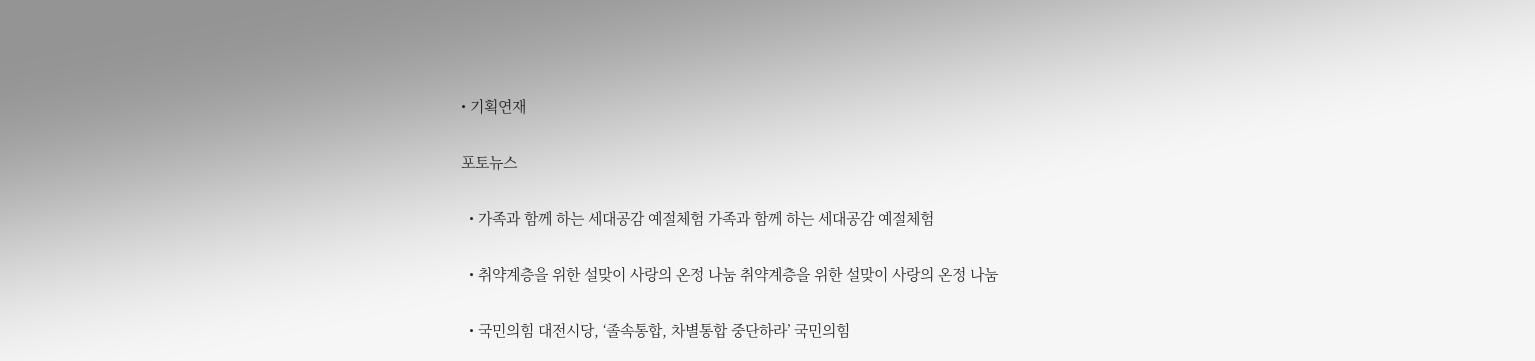• 기획연재

포토뉴스

  • 가족과 함께 하는 세대공감 예절체험 가족과 함께 하는 세대공감 예절체험

  • 취약계층을 위한 설맞이 사랑의 온정 나눔 취약계층을 위한 설맞이 사랑의 온정 나눔

  • 국민의힘 대전시당, ‘졸속통합, 차별통합 중단하라’ 국민의힘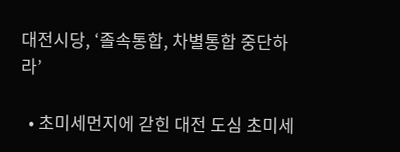대전시당, ‘졸속통합, 차별통합 중단하라’

  • 초미세먼지에 갇힌 대전 도심 초미세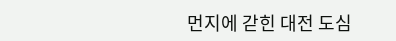먼지에 갇힌 대전 도심